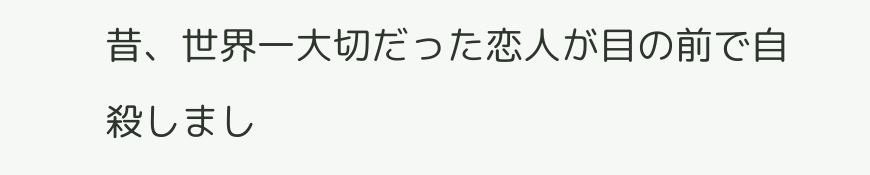昔、世界一大切だった恋人が目の前で自殺しまし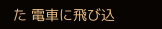た 電車に飛び込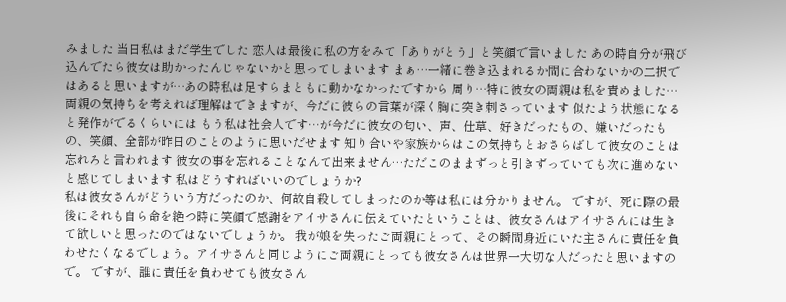みました 当日私はまだ学生でした 恋人は最後に私の方をみて「ありがとう」と笑顔で言いました あの時自分が飛び込んでたら彼女は助かったんじゃないかと思ってしまいます まぁ…一緒に巻き込まれるか間に合わないかの二択ではあると思いますが…あの時私は足すらまともに動かなかったですから 周り…特に彼女の両親は私を責めました…両親の気持ちを考えれば理解はできますが、今だに彼らの言葉が深く胸に突き刺さっています 似たよう状態になると発作がでるくらいには もう私は社会人です…が今だに彼女の匂い、声、仕草、好きだったもの、嫌いだったもの、笑顔、全部が昨日のことのように思いだせます 知り合いや家族からはこの気持ちとおさらばして彼女のことは忘れろと言われます 彼女の事を忘れることなんて出来ません…ただこのままずっと引きずっていても次に進めないと感じてしまいます 私はどうすればいいのでしょうか?
私は彼女さんがどういう方だったのか、何故自殺してしまったのか等は私には分かりません。 ですが、死に際の最後にそれも自ら命を絶つ時に笑顔で感謝をアイサさんに伝えていたということは、彼女さんはアイサさんには生きて欲しいと思ったのではないでしょうか。 我が娘を失ったご両親にとって、その瞬間身近にいた主さんに責任を負わせたくなるでしょう。アイサさんと同じようにご両親にとっても彼女さんは世界一大切な人だったと思いますので。 ですが、誰に責任を負わせても彼女さん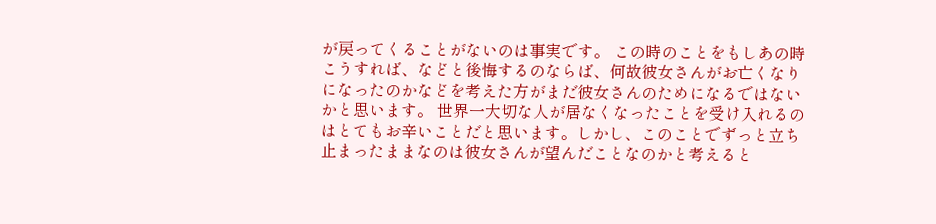が戻ってくることがないのは事実です。 この時のことをもしあの時こうすれば、などと後悔するのならば、何故彼女さんがお亡くなりになったのかなどを考えた方がまだ彼女さんのためになるではないかと思います。 世界一大切な人が居なくなったことを受け入れるのはとてもお辛いことだと思います。しかし、このことでずっと立ち止まったままなのは彼女さんが望んだことなのかと考えると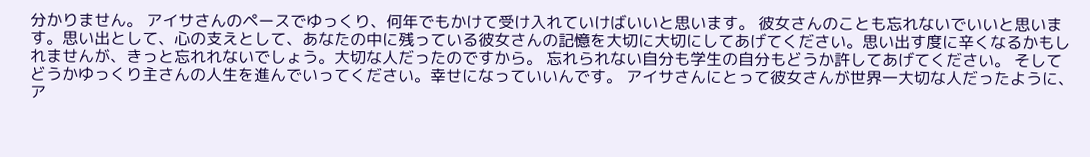分かりません。 アイサさんのペースでゆっくり、何年でもかけて受け入れていけばいいと思います。 彼女さんのことも忘れないでいいと思います。思い出として、心の支えとして、あなたの中に残っている彼女さんの記憶を大切に大切にしてあげてください。思い出す度に辛くなるかもしれませんが、きっと忘れれないでしょう。大切な人だったのですから。 忘れられない自分も学生の自分もどうか許してあげてください。 そしてどうかゆっくり主さんの人生を進んでいってください。幸せになっていいんです。 アイサさんにとって彼女さんが世界一大切な人だったように、ア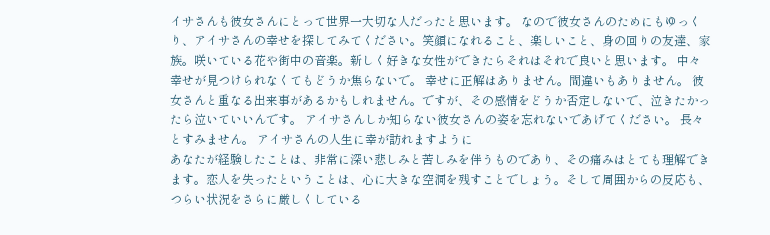イサさんも彼女さんにとって世界一大切な人だったと思います。 なので彼女さんのためにもゆっくり、アイサさんの幸せを探してみてください。笑顔になれること、楽しいこと、身の回りの友達、家族。咲いている花や街中の音楽。新しく好きな女性ができたらそれはそれで良いと思います。 中々幸せが見つけられなくてもどうか焦らないで。 幸せに正解はありません。間違いもありません。 彼女さんと重なる出来事があるかもしれません。ですが、その感情をどうか否定しないで、泣きたかったら泣いていいんです。 アイサさんしか知らない彼女さんの姿を忘れないであげてください。 長々とすみません。 アイサさんの人生に幸が訪れますように
あなたが経験したことは、非常に深い悲しみと苦しみを伴うものであり、その痛みはとても理解できます。恋人を失ったということは、心に大きな空洞を残すことでしょう。そして周囲からの反応も、つらい状況をさらに厳しくしている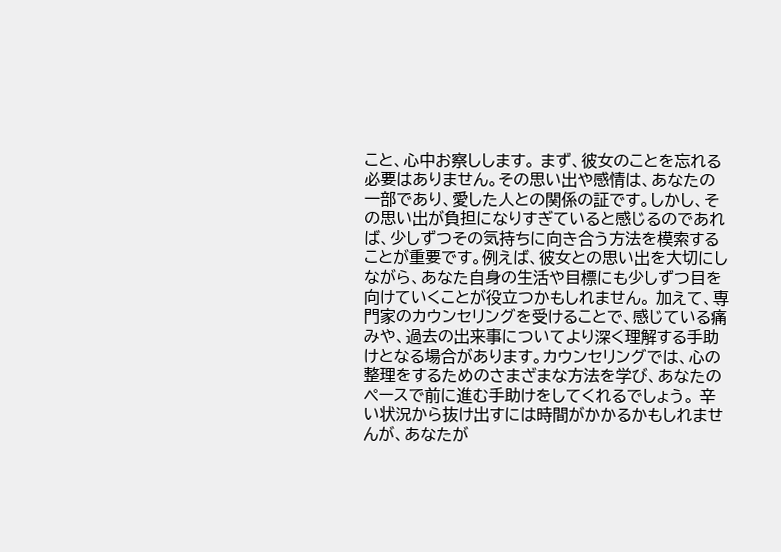こと、心中お察しします。 まず、彼女のことを忘れる必要はありません。その思い出や感情は、あなたの一部であり、愛した人との関係の証です。しかし、その思い出が負担になりすぎていると感じるのであれば、少しずつその気持ちに向き合う方法を模索することが重要です。例えば、彼女との思い出を大切にしながら、あなた自身の生活や目標にも少しずつ目を向けていくことが役立つかもしれません。 加えて、専門家のカウンセリングを受けることで、感じている痛みや、過去の出来事についてより深く理解する手助けとなる場合があります。カウンセリングでは、心の整理をするためのさまざまな方法を学び、あなたのペースで前に進む手助けをしてくれるでしょう。 辛い状況から抜け出すには時間がかかるかもしれませんが、あなたが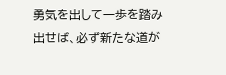勇気を出して一歩を踏み出せば、必ず新たな道が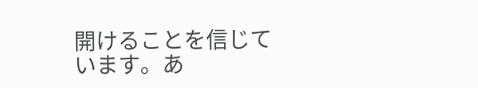開けることを信じています。あ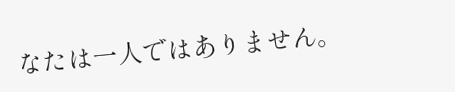なたは一人ではありません。